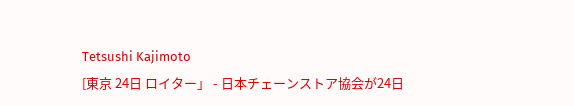Tetsushi Kajimoto
[東京 24日 ロイター」 - 日本チェーンストア協会が24日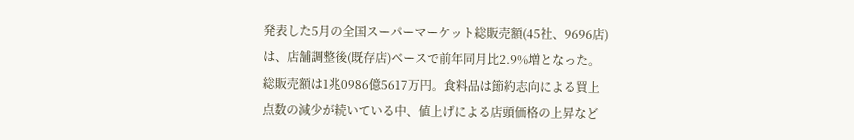発表した5月の全国スーパーマーケット総販売額(45社、9696店)は、店舗調整後(既存店)ベースで前年同月比2.9%増となった。
総販売額は1兆0986億5617万円。食料品は節約志向による買上点数の減少が続いている中、値上げによる店頭価格の上昇など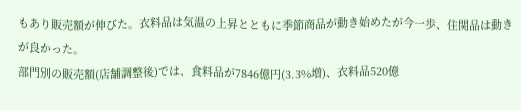もあり販売額が伸びた。衣料品は気温の上昇とともに季節商品が動き始めたが今一歩、住関品は動きが良かった。
部門別の販売額(店舗調整後)では、食料品が7846億円(3.3%増)、衣料品520億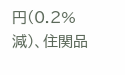円(0.2%減)、住関品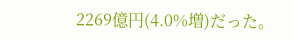2269億円(4.0%増)だった。